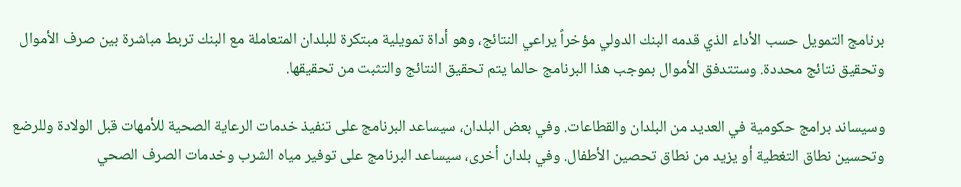برنامج التمويل حسب الأداء الذي قدمه البنك الدولي مؤخراً يراعي النتائج، وهو أداة تمويلية مبتكرة للبلدان المتعاملة مع البنك تربط مباشرة بين صرف الأموال وتحقيق نتائج محددة. وستتدفق الأموال بموجب هذا البرنامج حالما يتم تحقيق النتائج والتثبت من تحقيقها.

وسيساند برامج حكومية في العديد من البلدان والقطاعات. وفي بعض البلدان، سيساعد البرنامج على تنفيذ خدمات الرعاية الصحية للأمهات قبل الولادة وللرضع وتحسين نطاق التغطية أو يزيد من نطاق تحصين الأطفال. وفي بلدان أخرى، سيساعد البرنامج على توفير مياه الشرب وخدمات الصرف الصحي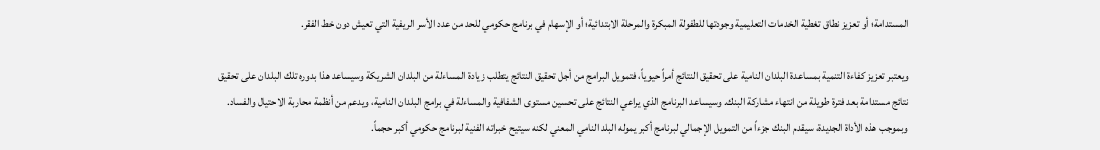المستدامة؛ أو تعزيز نطاق تغطية الخدمات التعليمية وجودتها للطفولة المبكرة والمرحلة الابتدائية؛ أو الإسهام في برنامج حكومي للحد من عدد الأسر الريفية التي تعيش دون خط الفقر.

ويعتبر تعزيز كفاءة التنمية بمساعدة البلدان النامية على تحقيق النتائج أمراً حيوياً، فتمويل البرامج من أجل تحقيق النتائج يتطلب زيادة المساءلة من البلدان الشريكة وسيساعد هذا بدوره تلك البلدان على تحقيق نتائج مستدامة بعد فترة طويلة من انتهاء مشاركة البنك. وسيساعد البرنامج الذي يراعي النتائج على تحسين مستوى الشفافية والمساءلة في برامج البلدان النامية، ويدعم من أنظمة محاربة الاحتيال والفساد. وبموجب هذه الأداة الجديدة، سيقدم البنك جزءاً من التمويل الإجمالي لبرنامج أكبر يموله البلد النامي المعني لكنه سيتيح خبراته الفنية لبرنامج حكومي أكبر حجماً.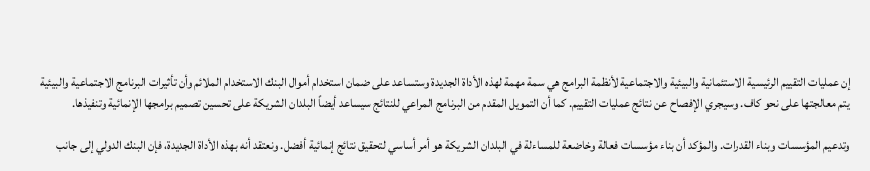إن عمليات التقييم الرئيسية الاستئمانية والبيئية والاجتماعية لأنظمة البرامج هي سمة مهمة لهذه الأداة الجديدة وستساعد على ضمان استخدام أموال البنك الاستخدام الملائم وأن تأثيرات البرنامج الاجتماعية والبيئية يتم معالجتها على نحو كاف. وسيجري الإفصاح عن نتائج عمليات التقييم. كما أن التمويل المقدم من البرنامج المراعي للنتائج سيساعد أيضاً البلدان الشريكة على تحسين تصميم برامجها الإنمائية وتنفيذها.

وتدعيم المؤسسات وبناء القدرات. والمؤكد أن بناء مؤسسات فعالة وخاضعة للمساءلة في البلدان الشريكة هو أمر أساسي لتحقيق نتائج إنمائية أفضل. ونعتقد أنه بهذه الأداة الجديدة، فإن البنك الدولي إلى جانب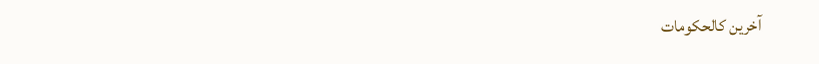آخرين كالحكومات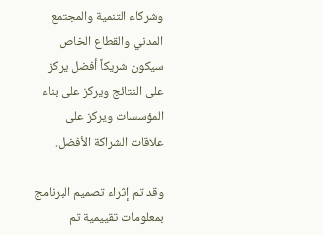وشركاء التنمية والمجتمع المدني والقطاع الخاص سيكون شريكاً أفضل يركز على النتائج ويركز على بناء المؤسسات ويركز على علاقات الشراكة الأفضل.

وقد تم إثراء تصميم البرنامج بمعلومات تقييمية تم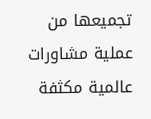تجميعها من عملية مشاورات عالمية مكثفة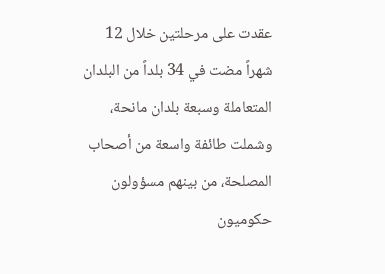عقدت على مرحلتين خلال 12 شهراً مضت في 34 بلداً من البلدان المتعاملة وسبعة بلدان مانحة، وشملت طائفة واسعة من أصحاب المصلحة، من بينهم مسؤولون حكوميون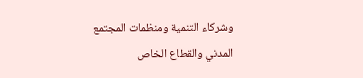وشركاء التنمية ومنظمات المجتمع المدني والقطاع الخاص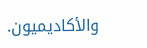والأكاديميون.